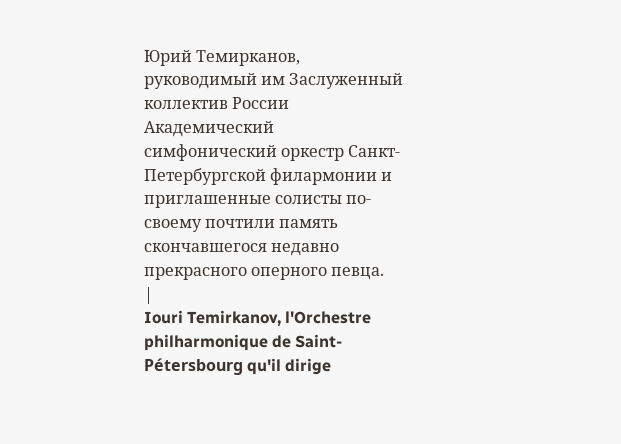Юрий Темирканов, руководимый им Заслуженный коллектив России Академический симфонический оркестр Санкт-Петербургской филармонии и приглашенные солисты по-своему почтили память скончавшегося недавно прекрасного оперного певца.
|
Iouri Temirkanov, l'Orchestre philharmonique de Saint-Pétersbourg qu'il dirige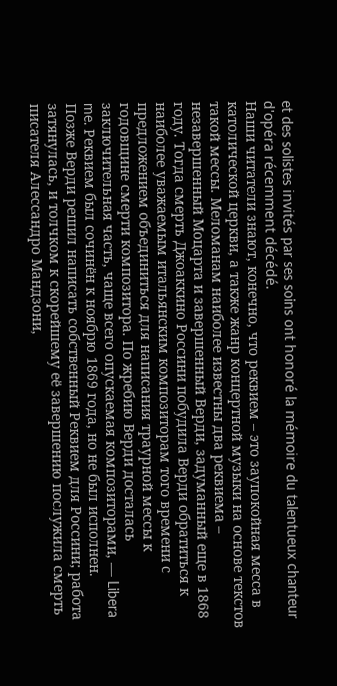et des solistes invités par ses soins ont honoré la mémoire du talentueux chanteur d'opéra récemment décédé.
Наши читатели знают, конечно, что реквием – это заупокойная месса в католической церкви, а также жанр концертной музыки на основе текстов такой мессы. Меломанам наиболее известны два реквиема – незавершенный Моцарта и завершенный Верди, задуманный еще в 1868 году. Тогда смерть Джоаккино Россини побудила Верди обратиться к наиболее уважаемым итальянским композиторам того времени с предложением объединиться для написания траурной мессы к годовщине смерти композитора. По жребию Верди досталась заключительная часть, чаще всего опускаемая композиторами, — Libera me. Реквием был сочинён к ноябрю 1869 года, но не был исполнен.
Позже Верди решил написать собственный Реквием для Россини; работа затянулась, и толчком к скорейшему её завершению послужила смерть писателя Алессандро Мандзони,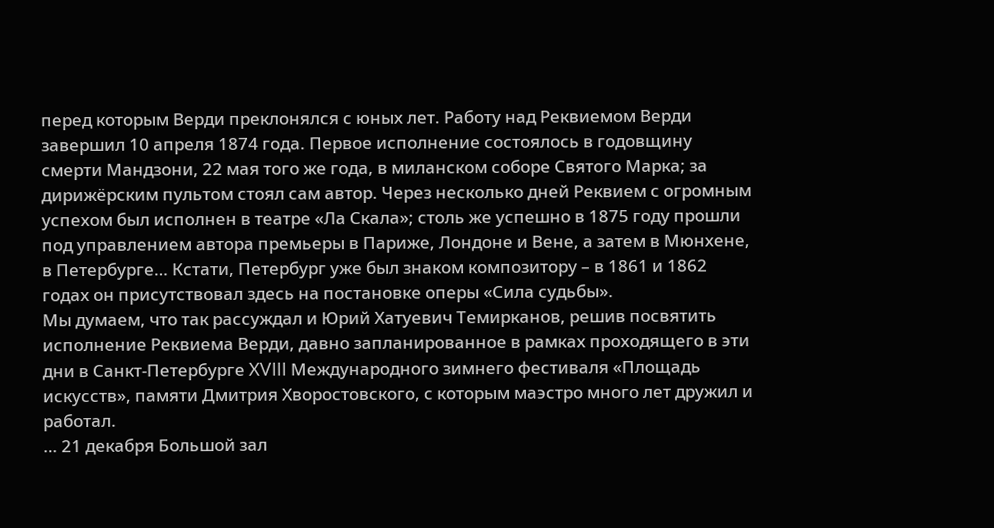перед которым Верди преклонялся с юных лет. Работу над Реквиемом Верди завершил 10 апреля 1874 года. Первое исполнение состоялось в годовщину смерти Мандзони, 22 мая того же года, в миланском соборе Святого Марка; за дирижёрским пультом стоял сам автор. Через несколько дней Реквием с огромным успехом был исполнен в театре «Ла Скала»; столь же успешно в 1875 году прошли под управлением автора премьеры в Париже, Лондоне и Вене, а затем в Мюнхене, в Петербурге… Кстати, Петербург уже был знаком композитору – в 1861 и 1862 годах он присутствовал здесь на постановке оперы «Сила судьбы».
Мы думаем, что так рассуждал и Юрий Хатуевич Темирканов, решив посвятить исполнение Реквиема Верди, давно запланированное в рамках проходящего в эти дни в Санкт-Петербурге XVIII Международного зимнего фестиваля «Площадь искусств», памяти Дмитрия Хворостовского, с которым маэстро много лет дружил и работал.
… 21 декабря Большой зал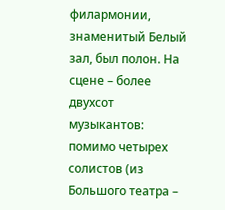филармонии, знаменитый Белый зал, был полон. На сцене – более двухсот музыкантов: помимо четырех солистов (из Большого театра –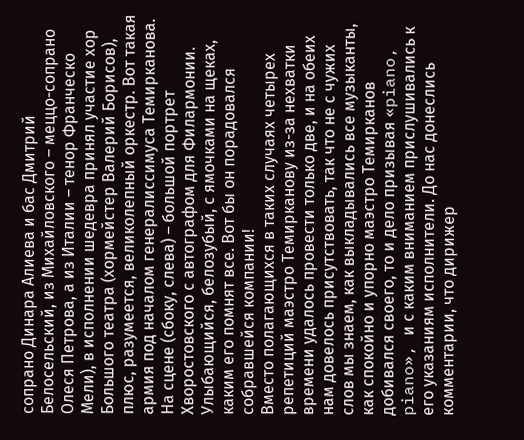сопрано Динара Алиева и бас Дмитрий Белосельский, из Михайловского – меццо-сопрано Олеся Петрова, а из Италии – тенор Франческо Мели), в исполнении шедевра принял участие хор Большого театра (хормейстер Валерий Борисов), плюс, разумеется, великолепный оркестр. Вот такая армия под началом генералиссимуса Темирканова.
На сцене (сбоку, слева) – большой портрет Хворостовского с автографом для Филармонии. Улыбающийся, белозубый, с ямочками на щеках, каким его помнят все. Вот бы он порадовался собравшейся компании!
Вместо полагающихся в таких случаях четырех репетиций маэстро Темирканову из-за нехватки времени удалось провести только две, и на обеих нам довелось присутствовать, так что не с чужих слов мы знаем, как выкладывались все музыканты, как спокойно и упорно маэстро Темирканов добивался своего, то и дело призывая «piano, piano», и с каким вниманием прислушивались к его указаниям исполнители. До нас донеслись комментарии, что дирижер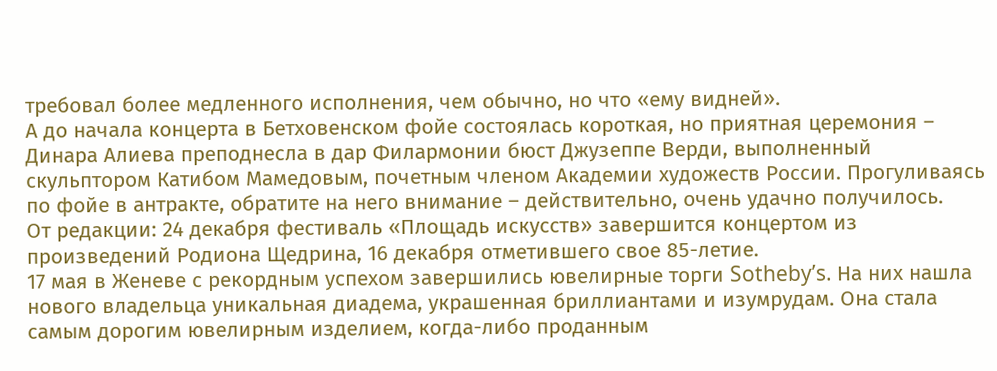требовал более медленного исполнения, чем обычно, но что «ему видней».
А до начала концерта в Бетховенском фойе состоялась короткая, но приятная церемония – Динара Алиева преподнесла в дар Филармонии бюст Джузеппе Верди, выполненный скульптором Катибом Мамедовым, почетным членом Академии художеств России. Прогуливаясь по фойе в антракте, обратите на него внимание – действительно, очень удачно получилось.
От редакции: 24 декабря фестиваль «Площадь искусств» завершится концертом из произведений Родиона Щедрина, 16 декабря отметившего свое 85-летие.
17 мая в Женеве с рекордным успехом завершились ювелирные торги Sotheby’s. На них нашла нового владельца уникальная диадема, украшенная бриллиантами и изумрудам. Она стала самым дорогим ювелирным изделием, когда-либо проданным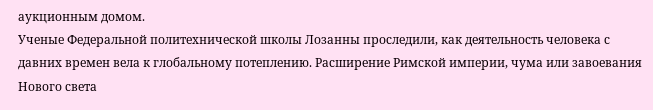аукционным домом.
Ученые Федеральной политехнической школы Лозанны проследили, как деятельность человека с давних времен вела к глобальному потеплению. Расширение Римской империи, чума или завоевания Нового света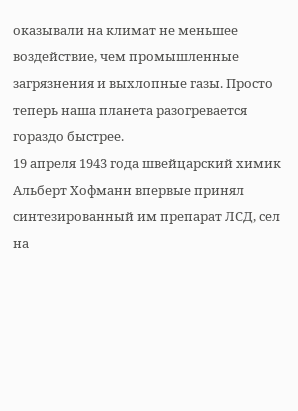оказывали на климат не меньшее воздействие, чем промышленные загрязнения и выхлопные газы. Просто теперь наша планета разогревается гораздо быстрее.
19 апреля 1943 года швейцарский химик Альберт Хофманн впервые принял синтезированный им препарат ЛСД, сел на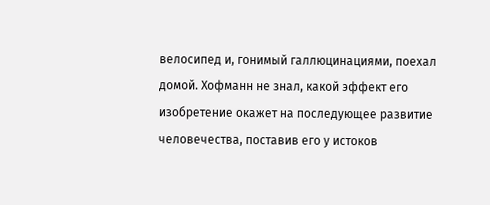велосипед и, гонимый галлюцинациями, поехал домой. Хофманн не знал, какой эффект его изобретение окажет на последующее развитие человечества, поставив его у истоков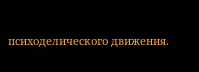психоделического движения.